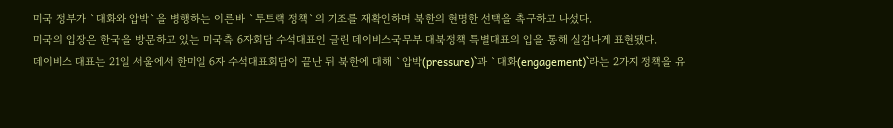미국 정부가 `대화와 압박`을 병행하는 이른바 `투트랙 정책`의 기조를 재확인하며 북한의 현명한 선택을 촉구하고 나섰다.
미국의 입장은 한국을 방문하고 있는 미국측 6자회담 수석대표인 글린 데이비스국무부 대북정책 특별대표의 입을 통해 실감나게 표현됐다.
데이비스 대표는 21일 서울에서 한미일 6자 수석대표회담이 끝난 뒤 북한에 대해 `압박(pressure)`과 `대화(engagement)`라는 2가지 정책을 유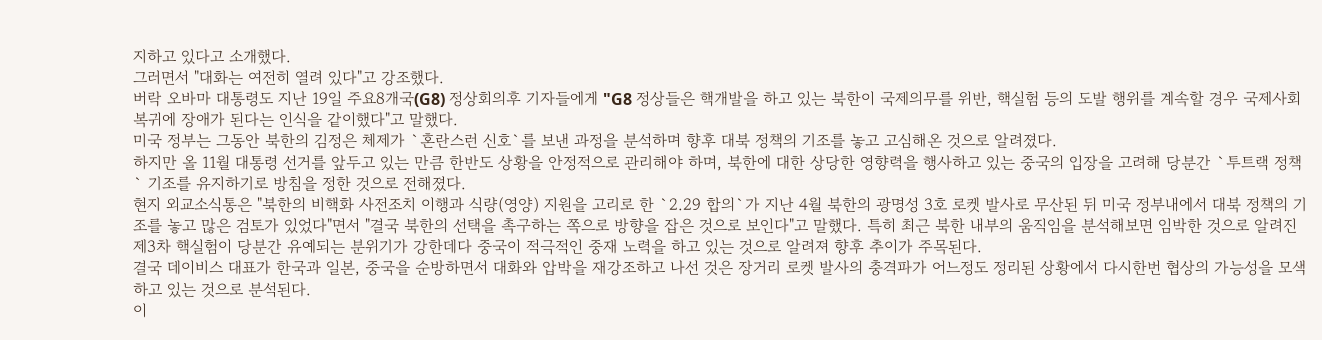지하고 있다고 소개했다.
그러면서 "대화는 여전히 열려 있다"고 강조했다.
버락 오바마 대통령도 지난 19일 주요8개국(G8) 정상회의후 기자들에게 "G8 정상들은 핵개발을 하고 있는 북한이 국제의무를 위반, 핵실험 등의 도발 행위를 계속할 경우 국제사회 복귀에 장애가 된다는 인식을 같이했다"고 말했다.
미국 정부는 그동안 북한의 김정은 체제가 `혼란스런 신호`를 보낸 과정을 분석하며 향후 대북 정책의 기조를 놓고 고심해온 것으로 알려졌다.
하지만 올 11월 대통령 선거를 앞두고 있는 만큼 한반도 상황을 안정적으로 관리해야 하며, 북한에 대한 상당한 영향력을 행사하고 있는 중국의 입장을 고려해 당분간 `투트랙 정책` 기조를 유지하기로 방침을 정한 것으로 전해졌다.
현지 외교소식통은 "북한의 비핵화 사전조치 이행과 식량(영양) 지원을 고리로 한 `2.29 합의`가 지난 4월 북한의 광명성 3호 로켓 발사로 무산된 뒤 미국 정부내에서 대북 정책의 기조를 놓고 많은 검토가 있었다"면서 "결국 북한의 선택을 촉구하는 쪽으로 방향을 잡은 것으로 보인다"고 말했다. 특히 최근 북한 내부의 움직임을 분석해보면 임박한 것으로 알려진 제3차 핵실험이 당분간 유예되는 분위기가 강한데다 중국이 적극적인 중재 노력을 하고 있는 것으로 알려져 향후 추이가 주목된다.
결국 데이비스 대표가 한국과 일본, 중국을 순방하면서 대화와 압박을 재강조하고 나선 것은 장거리 로켓 발사의 충격파가 어느정도 정리된 상황에서 다시한번 협상의 가능성을 모색하고 있는 것으로 분석된다.
이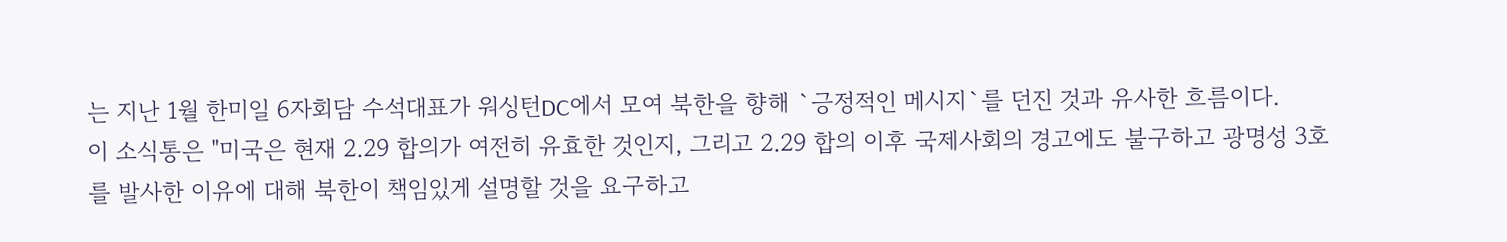는 지난 1월 한미일 6자회담 수석대표가 워싱턴DC에서 모여 북한을 향해 `긍정적인 메시지`를 던진 것과 유사한 흐름이다.
이 소식통은 "미국은 현재 2.29 합의가 여전히 유효한 것인지, 그리고 2.29 합의 이후 국제사회의 경고에도 불구하고 광명성 3호를 발사한 이유에 대해 북한이 책임있게 설명할 것을 요구하고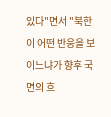있다"면서 "북한이 어떤 반응을 보이느냐가 향후 국면의 흐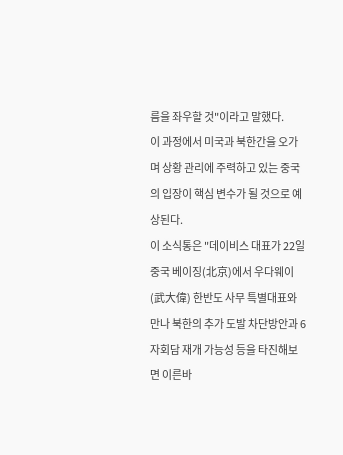름을 좌우할 것"이라고 말했다.
이 과정에서 미국과 북한간을 오가며 상황 관리에 주력하고 있는 중국의 입장이 핵심 변수가 될 것으로 예상된다.
이 소식통은 "데이비스 대표가 22일 중국 베이징(北京)에서 우다웨이(武大偉) 한반도 사무 특별대표와 만나 북한의 추가 도발 차단방안과 6자회담 재개 가능성 등을 타진해보면 이른바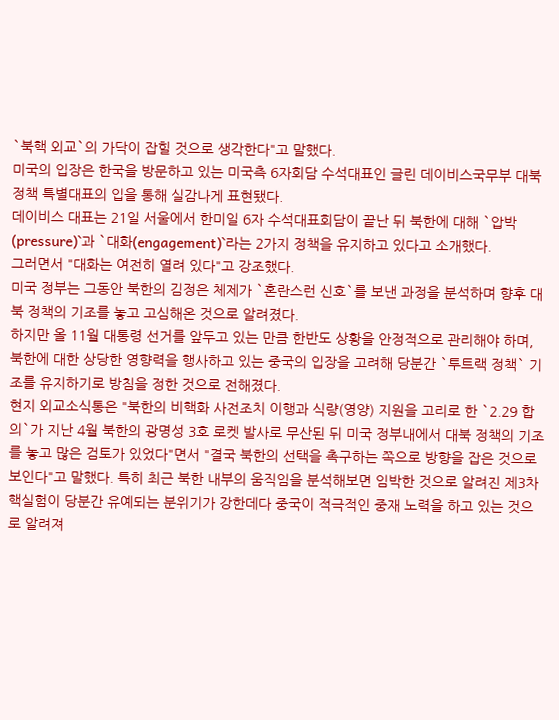`북핵 외교`의 가닥이 잡힐 것으로 생각한다"고 말했다.
미국의 입장은 한국을 방문하고 있는 미국측 6자회담 수석대표인 글린 데이비스국무부 대북정책 특별대표의 입을 통해 실감나게 표현됐다.
데이비스 대표는 21일 서울에서 한미일 6자 수석대표회담이 끝난 뒤 북한에 대해 `압박(pressure)`과 `대화(engagement)`라는 2가지 정책을 유지하고 있다고 소개했다.
그러면서 "대화는 여전히 열려 있다"고 강조했다.
미국 정부는 그동안 북한의 김정은 체제가 `혼란스런 신호`를 보낸 과정을 분석하며 향후 대북 정책의 기조를 놓고 고심해온 것으로 알려졌다.
하지만 올 11월 대통령 선거를 앞두고 있는 만큼 한반도 상황을 안정적으로 관리해야 하며, 북한에 대한 상당한 영향력을 행사하고 있는 중국의 입장을 고려해 당분간 `투트랙 정책` 기조를 유지하기로 방침을 정한 것으로 전해졌다.
현지 외교소식통은 "북한의 비핵화 사전조치 이행과 식량(영양) 지원을 고리로 한 `2.29 합의`가 지난 4월 북한의 광명성 3호 로켓 발사로 무산된 뒤 미국 정부내에서 대북 정책의 기조를 놓고 많은 검토가 있었다"면서 "결국 북한의 선택을 촉구하는 쪽으로 방향을 잡은 것으로 보인다"고 말했다. 특히 최근 북한 내부의 움직임을 분석해보면 임박한 것으로 알려진 제3차 핵실험이 당분간 유예되는 분위기가 강한데다 중국이 적극적인 중재 노력을 하고 있는 것으로 알려져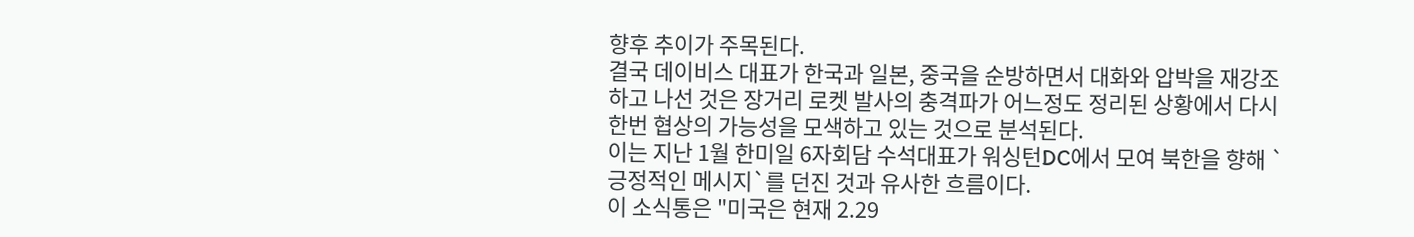향후 추이가 주목된다.
결국 데이비스 대표가 한국과 일본, 중국을 순방하면서 대화와 압박을 재강조하고 나선 것은 장거리 로켓 발사의 충격파가 어느정도 정리된 상황에서 다시한번 협상의 가능성을 모색하고 있는 것으로 분석된다.
이는 지난 1월 한미일 6자회담 수석대표가 워싱턴DC에서 모여 북한을 향해 `긍정적인 메시지`를 던진 것과 유사한 흐름이다.
이 소식통은 "미국은 현재 2.29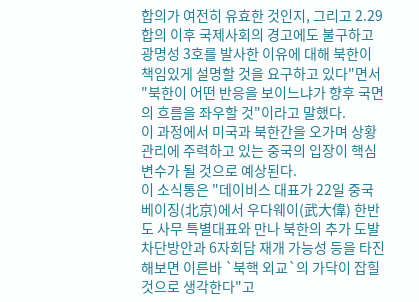합의가 여전히 유효한 것인지, 그리고 2.29 합의 이후 국제사회의 경고에도 불구하고 광명성 3호를 발사한 이유에 대해 북한이 책임있게 설명할 것을 요구하고 있다"면서 "북한이 어떤 반응을 보이느냐가 향후 국면의 흐름을 좌우할 것"이라고 말했다.
이 과정에서 미국과 북한간을 오가며 상황 관리에 주력하고 있는 중국의 입장이 핵심 변수가 될 것으로 예상된다.
이 소식통은 "데이비스 대표가 22일 중국 베이징(北京)에서 우다웨이(武大偉) 한반도 사무 특별대표와 만나 북한의 추가 도발 차단방안과 6자회담 재개 가능성 등을 타진해보면 이른바 `북핵 외교`의 가닥이 잡힐 것으로 생각한다"고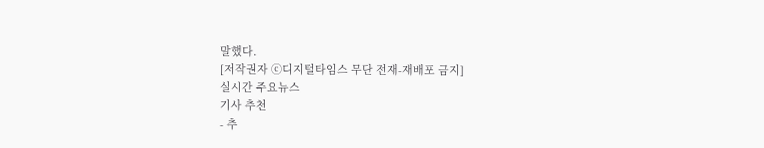말했다.
[저작권자 ⓒ디지털타임스 무단 전재-재배포 금지]
실시간 주요뉴스
기사 추천
- 추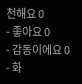천해요 0
- 좋아요 0
- 감동이에요 0
- 화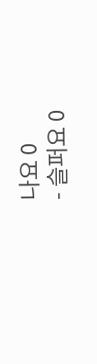나요 0
- 슬퍼요 0